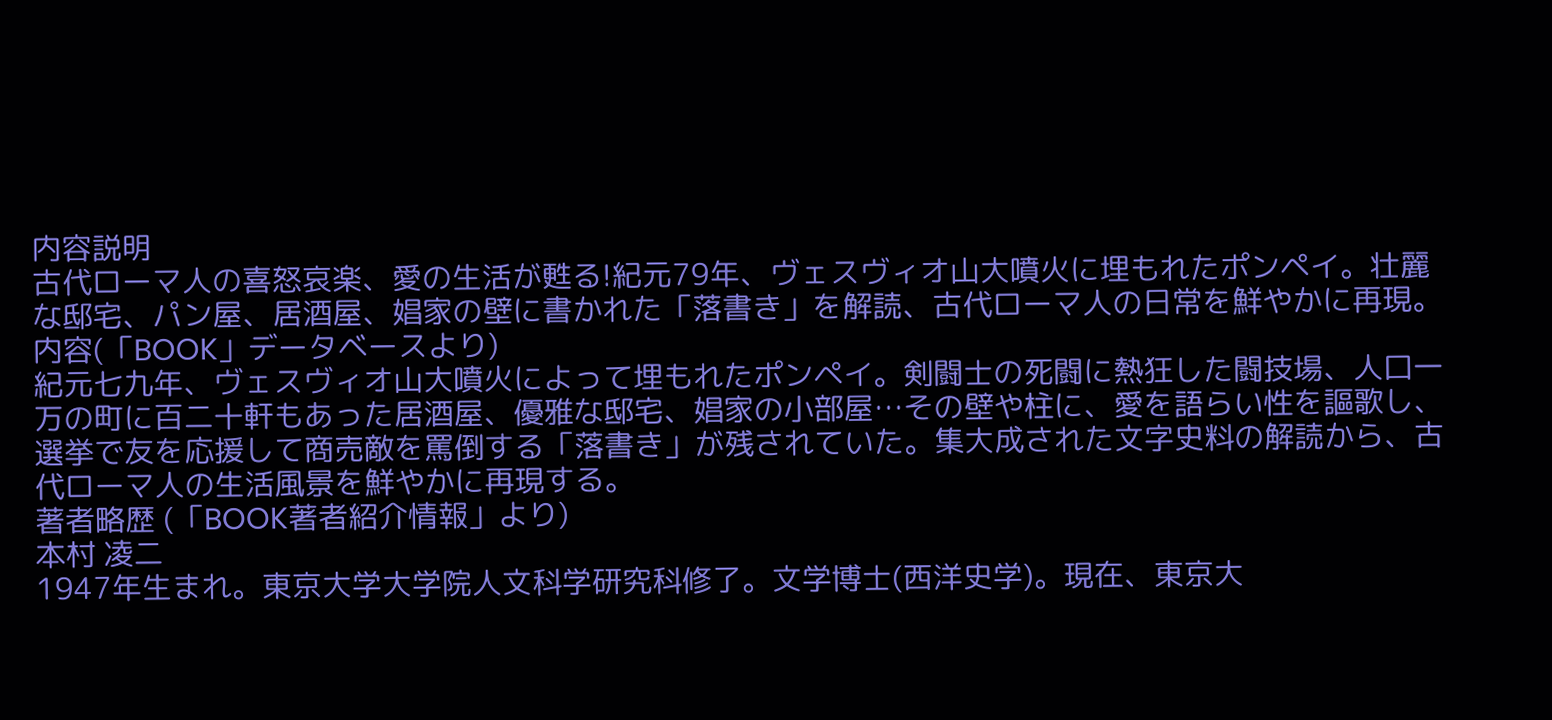内容説明
古代ローマ人の喜怒哀楽、愛の生活が甦る!紀元79年、ヴェスヴィオ山大噴火に埋もれたポンペイ。壮麗な邸宅、パン屋、居酒屋、娼家の壁に書かれた「落書き」を解読、古代ローマ人の日常を鮮やかに再現。
内容(「BOOK」データベースより)
紀元七九年、ヴェスヴィオ山大噴火によって埋もれたポンペイ。剣闘士の死闘に熱狂した闘技場、人口一万の町に百二十軒もあった居酒屋、優雅な邸宅、娼家の小部屋…その壁や柱に、愛を語らい性を謳歌し、選挙で友を応援して商売敵を罵倒する「落書き」が残されていた。集大成された文字史料の解読から、古代ローマ人の生活風景を鮮やかに再現する。
著者略歴 (「BOOK著者紹介情報」より)
本村 凌二
1947年生まれ。東京大学大学院人文科学研究科修了。文学博士(西洋史学)。現在、東京大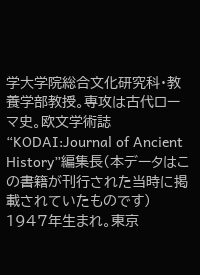学大学院総合文化研究科・教養学部教授。専攻は古代ローマ史。欧文学術誌“KODAI:Journal of Ancient History”編集長(本データはこの書籍が刊行された当時に掲載されていたものです)
1947年生まれ。東京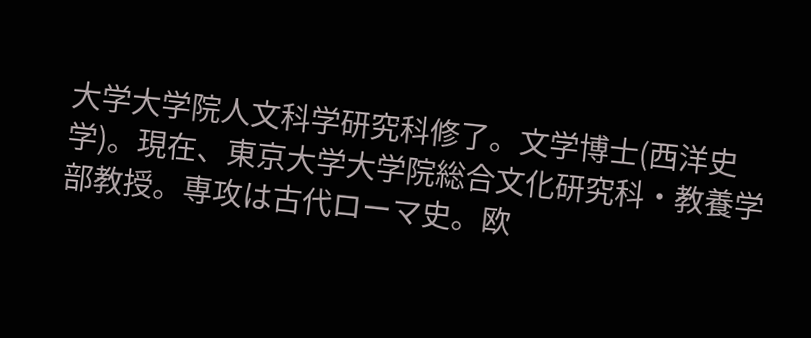大学大学院人文科学研究科修了。文学博士(西洋史学)。現在、東京大学大学院総合文化研究科・教養学部教授。専攻は古代ローマ史。欧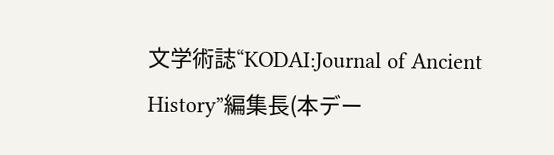文学術誌“KODAI:Journal of Ancient History”編集長(本デー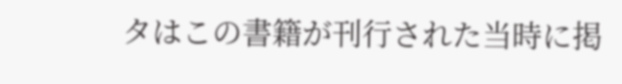タはこの書籍が刊行された当時に掲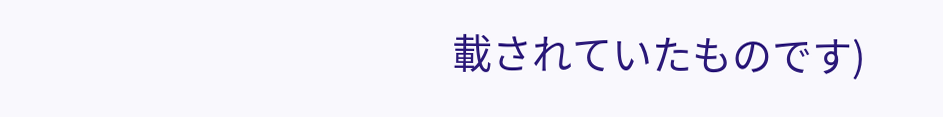載されていたものです)